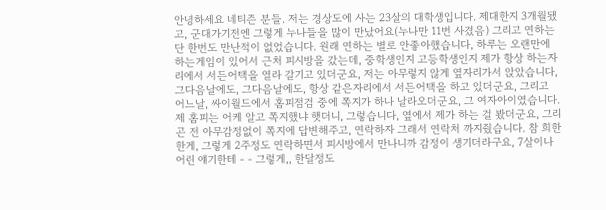안녕하세요 네티즌 분들. 저는 경상도에 사는 23살의 대학생입니다. 제대한지 3개월됐고, 군대가기전엔 그렇게 누나들을 많이 만났어요(누나만 11번 사겼음) 그리고 연하는 단 한번도 만난적이 없었습니다. 원래 연하는 별로 안좋아했습니다, 하루는 오랜만에 하는게임이 있어서 근처 피시방을 갔는데, 중학생인지 고등학생인지 제가 항상 하는자리에서 서든어택을 열라 갈기고 있더군요, 저는 아무렇지 않게 옆자리가서 앉았습니다, 그다음날에도, 그다음날에도, 항상 같은자리에서 서든어택을 하고 있더군요, 그리고 어느날, 싸이월드에서 홈피점검 중에 쪽지가 하나 날라오더군요, 그 여자아이였습니다. 제 홈피는 어케 알고 쪽지했냐 햇더니, 그렇습니다, 옆에서 제가 하는 걸 봤더군요, 그리곤 전 아무감정없이 쪽지에 답변해주고, 연락하자 그래서 연락처 까지줬습니다. 참 희한한게, 그렇게 2주정도 연락하면서 피시방에서 만나니까 감정이 생기더라구요, 7살이나 어린 얘기한테 - - 그렇게,, 한달정도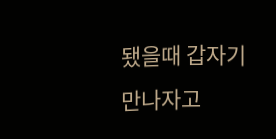됐을때 갑자기 만나자고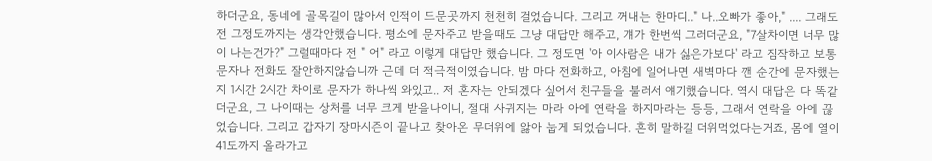하더군요, 동네에 골목길이 많아서 인적이 드문곳까지 천천히 걸었습니다. 그리고 꺼내는 한마디.." 나..오빠가 좋아," .... 그래도 전 그정도까지는 생각안했습니다. 평소에 문자주고 받을때도 그냥 대답만 해주고, 걔가 한번씩 그러더군요, "7살차이면 너무 많이 나는건가?" 그럴때마다 전 " 어" 라고 이렇게 대답만 했습니다. 그 정도면 '아 이사람은 내가 싫은가보다' 라고 짐작하고 보통 문자나 전화도 잘안하지않습니까 근데 더 적극적이였습니다. 밤 마다 전화하고, 아침에 일어나면 새벽마다 깬 순간에 문자했는지 1시간 2시간 차이로 문자가 하나씩 와있고.. 저 혼자는 안되겠다 싶어서 친구들을 불러서 얘기했습니다. 역시 대답은 다 똑같더군요, 그 나이때는 상처를 너무 크게 받을나이니, 절대 사귀지는 마라 아에 연락을 하지마라는 등등, 그래서 연락을 아에 끊었습니다. 그리고 갑자기 장마시즌이 끝나고 찾아온 무더위에 앓아 눕게 되었습니다. 흔히 말하길 더위먹었다는거죠, 몸에 열이 41도까지 올라가고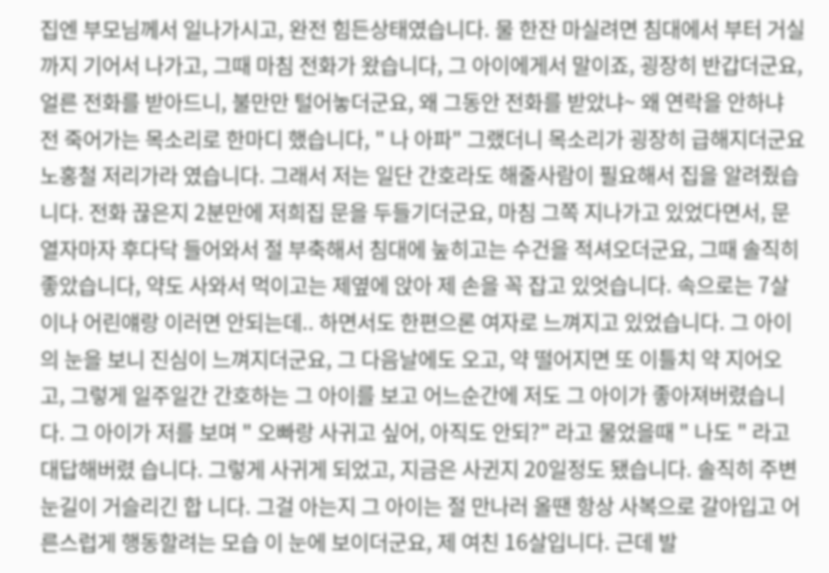집엔 부모님께서 일나가시고, 완전 힘든상태였습니다. 물 한잔 마실려면 침대에서 부터 거실까지 기어서 나가고, 그때 마침 전화가 왔습니다, 그 아이에게서 말이죠, 굉장히 반갑더군요, 얼른 전화를 받아드니, 불만만 털어놓더군요, 왜 그동안 전화를 받았냐~ 왜 연락을 안하냐 전 죽어가는 목소리로 한마디 했습니다, " 나 아파" 그랬더니 목소리가 굉장히 급해지더군요 노홍철 저리가라 였습니다. 그래서 저는 일단 간호라도 해줄사람이 필요해서 집을 알려줬습니다. 전화 끊은지 2분만에 저희집 문을 두들기더군요, 마침 그쪽 지나가고 있었다면서, 문열자마자 후다닥 들어와서 절 부축해서 침대에 눞히고는 수건을 적셔오더군요, 그때 솔직히 좋았습니다, 약도 사와서 먹이고는 제옆에 앉아 제 손을 꼭 잡고 있엇습니다. 속으로는 7살이나 어린얘랑 이러면 안되는데.. 하면서도 한편으론 여자로 느껴지고 있었습니다. 그 아이의 눈을 보니 진심이 느껴지더군요, 그 다음날에도 오고, 약 떨어지면 또 이틀치 약 지어오 고, 그렇게 일주일간 간호하는 그 아이를 보고 어느순간에 저도 그 아이가 좋아져버렸습니다. 그 아이가 저를 보며 " 오빠랑 사귀고 싶어, 아직도 안되?" 라고 물었을때 " 나도 " 라고 대답해버렸 습니다. 그렇게 사귀게 되었고, 지금은 사귄지 20일정도 됐습니다. 솔직히 주변 눈길이 거슬리긴 합 니다. 그걸 아는지 그 아이는 절 만나러 올땐 항상 사복으로 갈아입고 어른스럽게 행동할려는 모습 이 눈에 보이더군요, 제 여친 16살입니다. 근데 발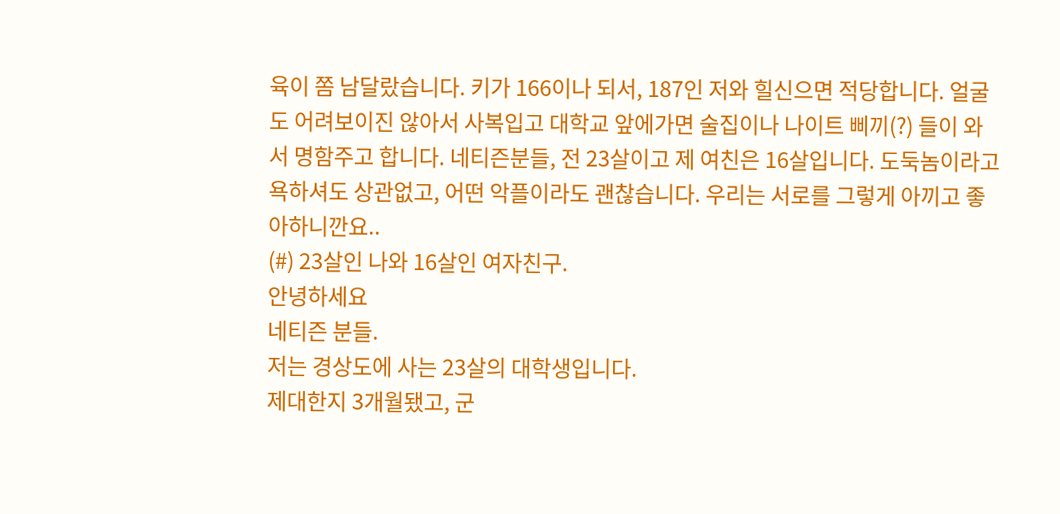육이 쫌 남달랐습니다. 키가 166이나 되서, 187인 저와 힐신으면 적당합니다. 얼굴도 어려보이진 않아서 사복입고 대학교 앞에가면 술집이나 나이트 삐끼(?) 들이 와서 명함주고 합니다. 네티즌분들, 전 23살이고 제 여친은 16살입니다. 도둑놈이라고 욕하셔도 상관없고, 어떤 악플이라도 괜찮습니다. 우리는 서로를 그렇게 아끼고 좋아하니깐요..
(#) 23살인 나와 16살인 여자친구.
안녕하세요
네티즌 분들.
저는 경상도에 사는 23살의 대학생입니다.
제대한지 3개월됐고, 군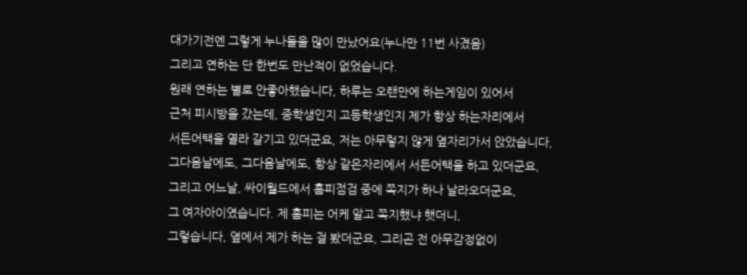대가기전엔 그렇게 누나들을 많이 만났어요(누나만 11번 사겼음)
그리고 연하는 단 한번도 만난적이 없었습니다.
원래 연하는 별로 안좋아했습니다, 하루는 오랜만에 하는게임이 있어서
근처 피시방을 갔는데, 중학생인지 고등학생인지 제가 항상 하는자리에서
서든어택을 열라 갈기고 있더군요, 저는 아무렇지 않게 옆자리가서 앉았습니다,
그다음날에도, 그다음날에도, 항상 같은자리에서 서든어택을 하고 있더군요,
그리고 어느날, 싸이월드에서 홈피점검 중에 쪽지가 하나 날라오더군요,
그 여자아이였습니다. 제 홈피는 어케 알고 쪽지했냐 햇더니,
그렇습니다, 옆에서 제가 하는 걸 봤더군요, 그리곤 전 아무감정없이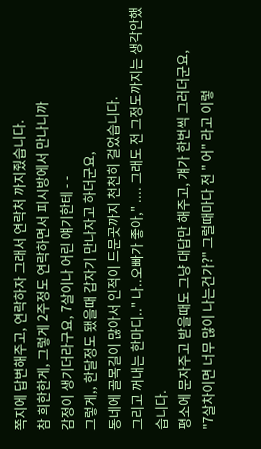쪽지에 답변해주고, 연락하자 그래서 연락처 까지줬습니다.
참 희한한게, 그렇게 2주정도 연락하면서 피시방에서 만나니까
감정이 생기더라구요, 7살이나 어린 얘기한테 - -
그렇게,, 한달정도 됐을때 갑자기 만나자고 하더군요,
동네에 골목길이 많아서 인적이 드문곳까지 천천히 걸었습니다.
그리고 꺼내는 한마디.." 나..오빠가 좋아," .... 그래도 전 그정도까지는 생각안했습니다.
평소에 문자주고 받을때도 그냥 대답만 해주고, 걔가 한번씩 그러더군요,
"7살차이면 너무 많이 나는건가?" 그럴때마다 전 " 어" 라고 이렇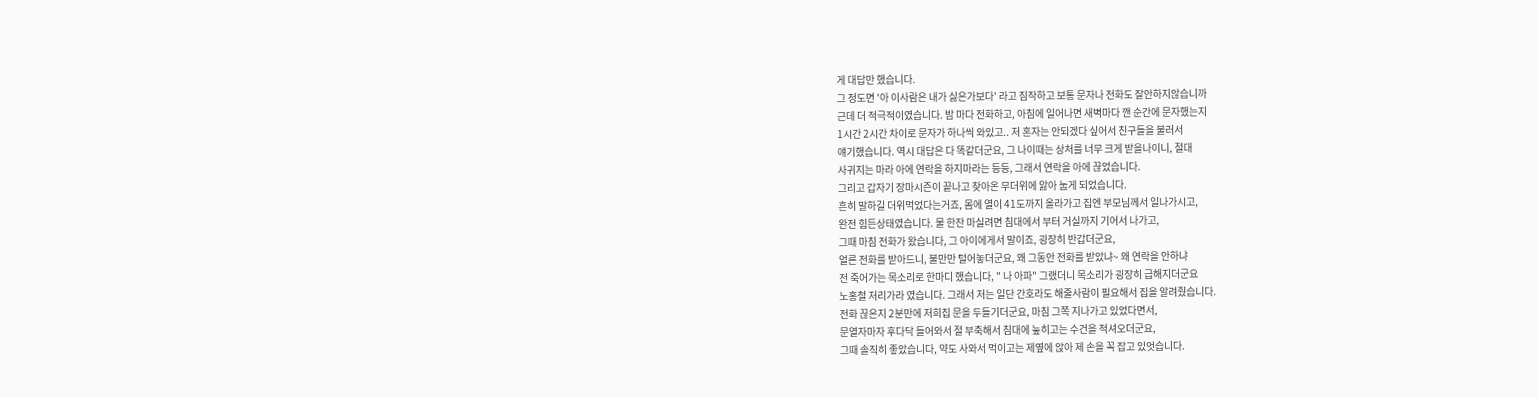게 대답만 했습니다.
그 정도면 '아 이사람은 내가 싫은가보다' 라고 짐작하고 보통 문자나 전화도 잘안하지않습니까
근데 더 적극적이였습니다. 밤 마다 전화하고, 아침에 일어나면 새벽마다 깬 순간에 문자했는지
1시간 2시간 차이로 문자가 하나씩 와있고.. 저 혼자는 안되겠다 싶어서 친구들을 불러서
얘기했습니다. 역시 대답은 다 똑같더군요, 그 나이때는 상처를 너무 크게 받을나이니, 절대
사귀지는 마라 아에 연락을 하지마라는 등등, 그래서 연락을 아에 끊었습니다.
그리고 갑자기 장마시즌이 끝나고 찾아온 무더위에 앓아 눕게 되었습니다.
흔히 말하길 더위먹었다는거죠, 몸에 열이 41도까지 올라가고 집엔 부모님께서 일나가시고,
완전 힘든상태였습니다. 물 한잔 마실려면 침대에서 부터 거실까지 기어서 나가고,
그때 마침 전화가 왔습니다, 그 아이에게서 말이죠, 굉장히 반갑더군요,
얼른 전화를 받아드니, 불만만 털어놓더군요, 왜 그동안 전화를 받았냐~ 왜 연락을 안하냐
전 죽어가는 목소리로 한마디 했습니다, " 나 아파" 그랬더니 목소리가 굉장히 급해지더군요
노홍철 저리가라 였습니다. 그래서 저는 일단 간호라도 해줄사람이 필요해서 집을 알려줬습니다.
전화 끊은지 2분만에 저희집 문을 두들기더군요, 마침 그쪽 지나가고 있었다면서,
문열자마자 후다닥 들어와서 절 부축해서 침대에 눞히고는 수건을 적셔오더군요,
그때 솔직히 좋았습니다, 약도 사와서 먹이고는 제옆에 앉아 제 손을 꼭 잡고 있엇습니다.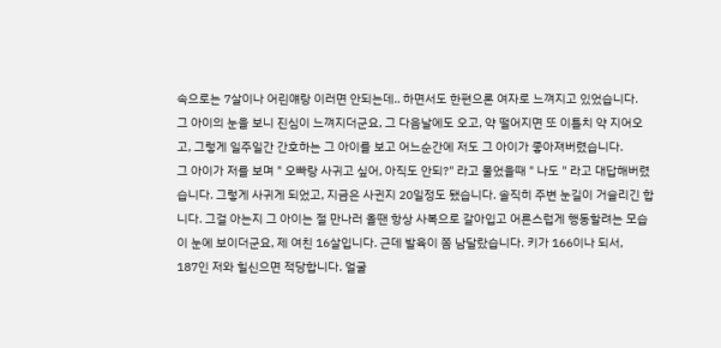속으로는 7살이나 어린얘랑 이러면 안되는데.. 하면서도 한편으론 여자로 느껴지고 있었습니다.
그 아이의 눈을 보니 진심이 느껴지더군요, 그 다음날에도 오고, 약 떨어지면 또 이틀치 약 지어오
고, 그렇게 일주일간 간호하는 그 아이를 보고 어느순간에 저도 그 아이가 좋아져버렸습니다.
그 아이가 저를 보며 " 오빠랑 사귀고 싶어, 아직도 안되?" 라고 물었을때 " 나도 " 라고 대답해버렸
습니다. 그렇게 사귀게 되었고, 지금은 사귄지 20일정도 됐습니다. 솔직히 주변 눈길이 거슬리긴 합
니다. 그걸 아는지 그 아이는 절 만나러 올땐 항상 사복으로 갈아입고 어른스럽게 행동할려는 모습
이 눈에 보이더군요, 제 여친 16살입니다. 근데 발육이 쫌 남달랐습니다. 키가 166이나 되서,
187인 저와 힐신으면 적당합니다. 얼굴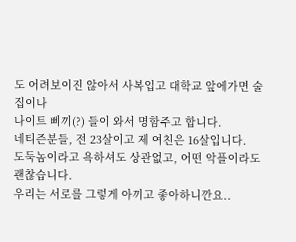도 어려보이진 않아서 사복입고 대학교 앞에가면 술집이나
나이트 삐끼(?) 들이 와서 명함주고 합니다.
네티즌분들, 전 23살이고 제 여친은 16살입니다.
도둑놈이라고 욕하셔도 상관없고, 어떤 악플이라도 괜찮습니다.
우리는 서로를 그렇게 아끼고 좋아하니깐요..